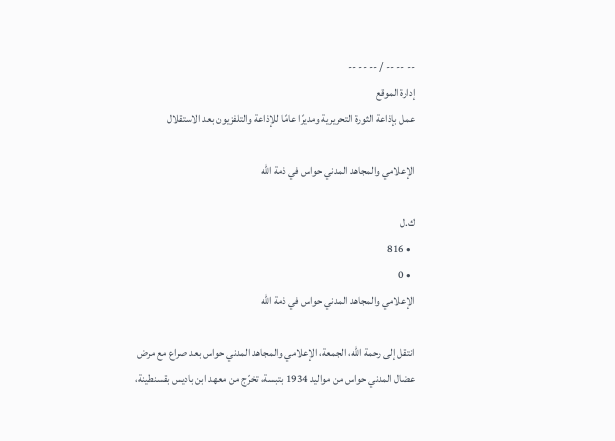-- -- -- / -- -- --
إدارة الموقع
عمل بإذاعة الثورة التحريرية ومديرًا عامًا للإذاعة والتلفزيون بعد الاستقلال

الإعلامي والمجاهد المدني حواس في ذمة الله

ك.ل
  • 816
  • 0
الإعلامي والمجاهد المدني حواس في ذمة الله

انتقل إلى رحمة الله، الجمعة، الإعلامي والمجاهد المدني حواس بعد صراع مع مرض عضال المدني حواس من مواليد 1934 بتبسة، تخرّج من معهد ابن باديس بقسنطينة،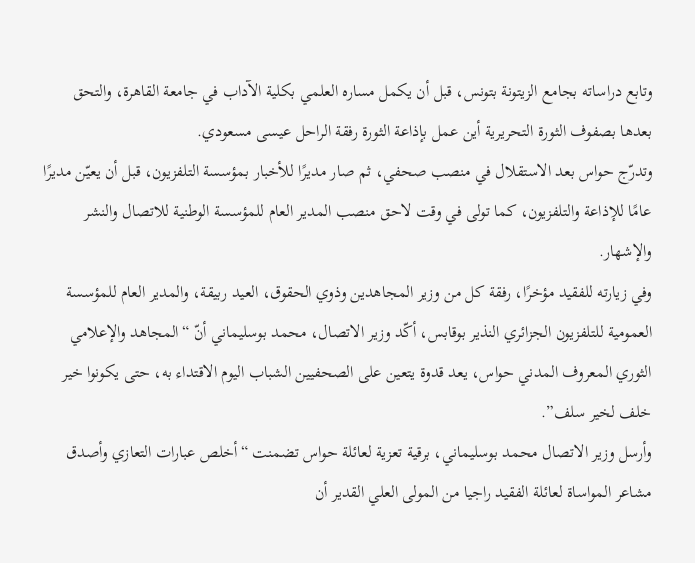وتابع دراساته بجامع الزيتونة بتونس، قبل أن يكمل مساره العلمي بكلية الآداب في جامعة القاهرة، والتحق بعدها بصفوف الثورة التحريرية أين عمل بإذاعة الثورة رفقة الراحل عيسى مسعودي.
وتدرّج حواس بعد الاستقلال في منصب صحفي، ثم صار مديرًا للأخبار بمؤسسة التلفزيون، قبل أن يعيّن مديرًا عامًا للإذاعة والتلفزيون، كما تولى في وقت لاحق منصب المدير العام للمؤسسة الوطنية للاتصال والنشر والإشهار.
وفي زيارته للفقيد مؤخرًا، رفقة كل من وزير المجاهدين وذوي الحقوق، العيد ربيقة، والمدير العام للمؤسسة العمومية للتلفزيون الجزائري النذير بوقابس، أكّد وزير الاتصال، محمد بوسليماني أنّ “المجاهد والإعلامي الثوري المعروف المدني حواس، يعد قدوة يتعين على الصحفيين الشباب اليوم الاقتداء به، حتى يكونوا خير خلف لخير سلف”.
وأرسل وزير الاتصال محمد بوسليماني، برقية تعزية لعائلة حواس تضمنت “أخلص عبارات التعازي وأصدق مشاعر المواساة لعائلة الفقيد راجيا من المولى العلي القدير أن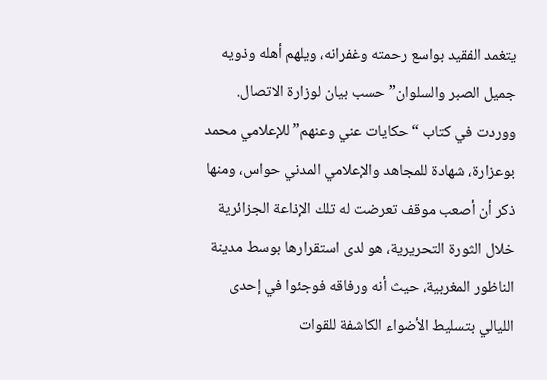يتغمد الفقيد بواسع رحمته وغفرانه، ويلهم أهله وذويه جميل الصبر والسلوان” حسب بيان لوزارة الاتصال.
ووردت في كتاب “حكايات عني وعنهم” للإعلامي محمد بوعزارة، شهادة للمجاهد والإعلامي المدني حواس، ومنها ذكر أن أصعب موقف تعرضت له تلك الإذاعة الجزائرية خلال الثورة التحريرية، هو لدى استقرارها بوسط مدينة الناظور المغربية، حيث أنه ورفاقه فوجئوا في إحدى الليالي بتسليط الأضواء الكاشفة للقوات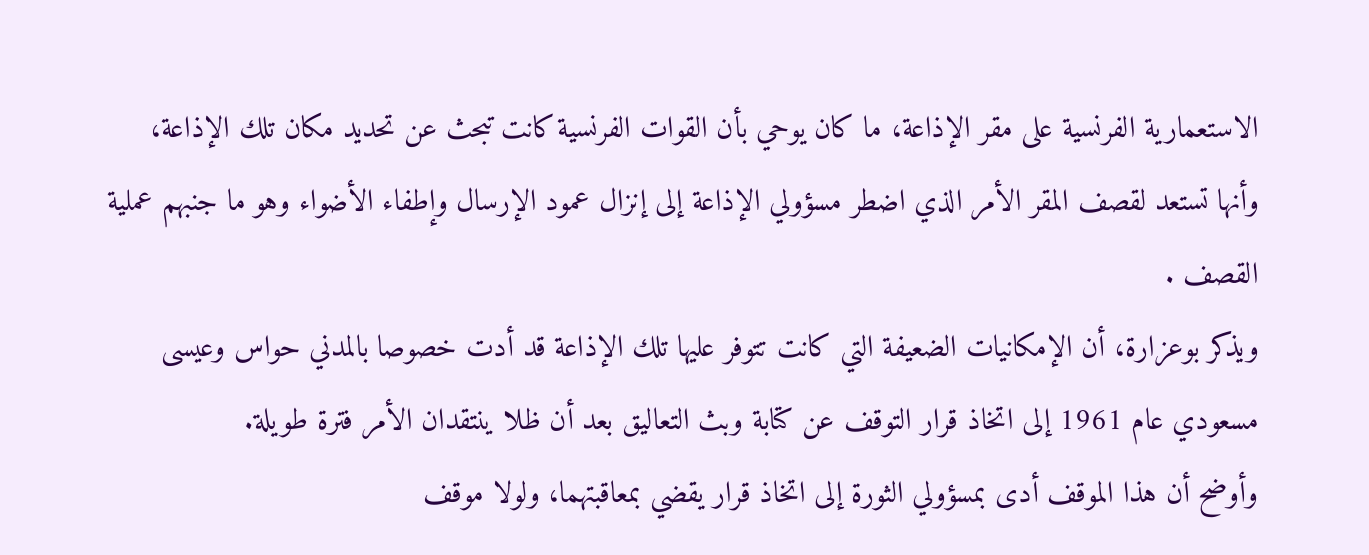الاستعمارية الفرنسية على مقر الإذاعة، ما كان يوحي بأن القوات الفرنسية كانت تبحث عن تحديد مكان تلك الإذاعة، وأنها تستعد لقصف المقر الأمر الذي اضطر مسؤولي الإذاعة إلى إنزال عمود الإرسال وإطفاء الأضواء وهو ما جنبهم عملية القصف .
ويذكر بوعزارة، أن الإمكانيات الضعيفة التي كانت تتوفر عليها تلك الإذاعة قد أدت خصوصا بالمدني حواس وعيسى مسعودي عام 1961 إلى اتخاذ قرار التوقف عن كتابة وبث التعاليق بعد أن ظلا ينتقدان الأمر فترة طويلة.
وأوضح أن هذا الموقف أدى بمسؤولي الثورة إلى اتخاذ قرار يقضي بمعاقبتهما، ولولا موقف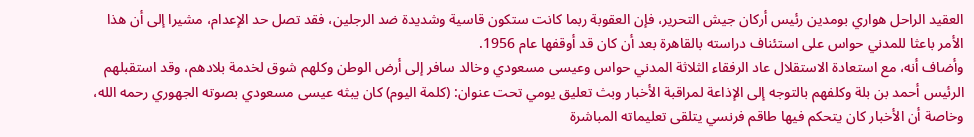العقيد الراحل هواري بومدين رئيس أركان جيش التحرير، فإن العقوبة ربما كانت ستكون قاسية وشديدة ضد الرجلين، فقد تصل حد الإعدام، مشيرا إلى أن هذا الأمر باعثا للمدني حواس على استئناف دراسته بالقاهرة بعد أن كان قد أوقفها عام 1956.
وأضاف أنه، مع استعادة الاستقلال عاد الرفقاء الثلاثة المدني حواس وعيسى مسعودي وخالد سافر إلى أرض الوطن وكلهم شوق لخدمة بلادهم، وقد استقبلهم الرئيس أحمد بن بلة وكلفهم بالتوجه إلى الإذاعة لمراقبة الأخبار وبث تعليق يومي تحت عنوان: (كلمة اليوم) كان يبثه عيسى مسعودي بصوته الجهوري رحمه الله، وخاصة أن الأخبار كان يتحكم فيها طاقم فرنسي يتلقى تعليماته المباشرة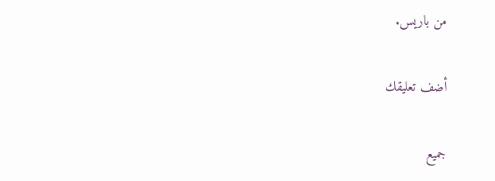من باريس.

أضف تعليقك

جميع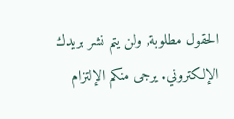الحقول مطلوبة, ولن يتم نشر بريدك الإلكتروني. يرجى منكم الإلتزام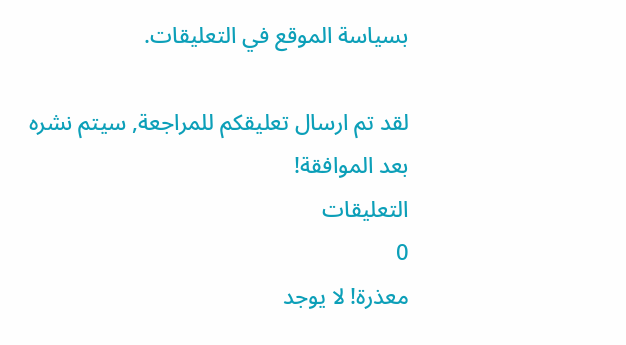بسياسة الموقع في التعليقات.

لقد تم ارسال تعليقكم للمراجعة, سيتم نشره بعد الموافقة!
التعليقات
0
معذرة! لا يوجد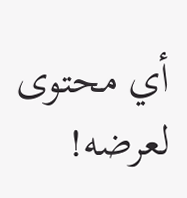أي محتوى لعرضه!